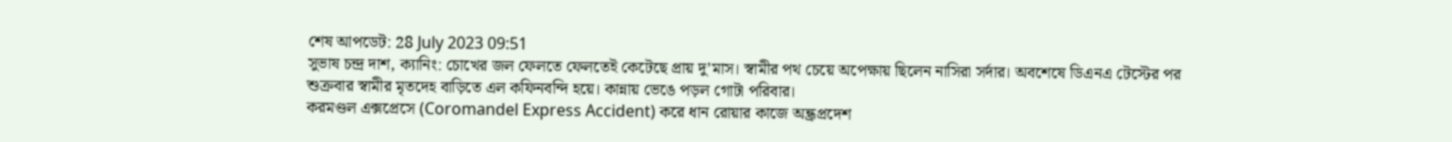শেষ আপডেট: 28 July 2023 09:51
সুভাষ চন্দ্র দাশ, ক্যানিং: চোখের জল ফেলতে ফেলতেই কেটেছে প্রায় দু’মাস। স্বামীর পথ চেয়ে অপেক্ষায় ছিলেন নাসিরা সর্দার। অবশেষে ডিএনএ টেস্টের পর শুক্রবার স্বামীর মৃতদেহ বাড়িতে এল কফিনবন্দি হয়ে। কান্নায় ভেঙে পড়ল গোটা পরিবার।
করমণ্ডল এক্সপ্রেসে (Coromandel Express Accident) করে ধান রোয়ার কাজে অন্ধ্রপ্রদেশ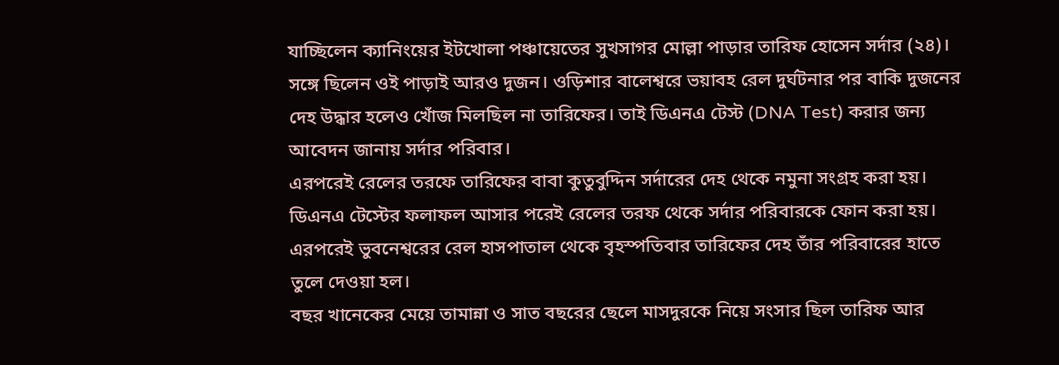যাচ্ছিলেন ক্যানিংয়ের ইটখোলা পঞ্চায়েতের সুখসাগর মোল্লা পাড়ার তারিফ হোসেন সর্দার (২৪)। সঙ্গে ছিলেন ওই পাড়াই আরও দুজন। ওড়িশার বালেশ্বরে ভয়াবহ রেল দুর্ঘটনার পর বাকি দুজনের দেহ উদ্ধার হলেও খোঁজ মিলছিল না তারিফের। তাই ডিএনএ টেস্ট (DNA Test) করার জন্য আবেদন জানায় সর্দার পরিবার।
এরপরেই রেলের তরফে তারিফের বাবা কুতুবুদ্দিন সর্দারের দেহ থেকে নমুনা সংগ্রহ করা হয়। ডিএনএ টেস্টের ফলাফল আসার পরেই রেলের তরফ থেকে সর্দার পরিবারকে ফোন করা হয়। এরপরেই ভুবনেশ্বরের রেল হাসপাতাল থেকে বৃহস্পতিবার তারিফের দেহ তাঁর পরিবারের হাতে তুলে দেওয়া হল।
বছর খানেকের মেয়ে তামান্না ও সাত বছরের ছেলে মাসদুরকে নিয়ে সংসার ছিল তারিফ আর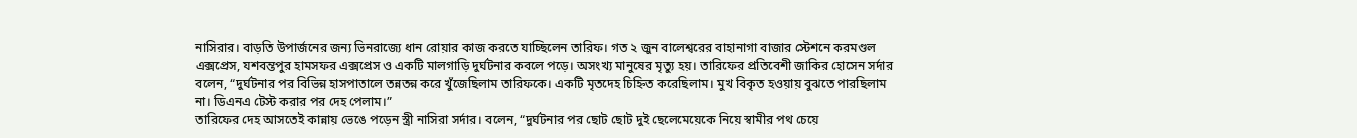নাসিরার। বাড়তি উপার্জনের জন্য ভিনরাজ্যে ধান রোয়ার কাজ করতে যাচ্ছিলেন তারিফ। গত ২ জুন বালেশ্বরের বাহানাগা বাজার স্টেশনে করমণ্ডল এক্সপ্রেস, যশবন্তপুর হামসফর এক্সপ্রেস ও একটি মালগাড়ি দুর্ঘটনার কবলে পড়ে। অসংখ্য মানুষের মৃত্যু হয়। তারিফের প্রতিবেশী জাকির হোসেন সর্দার বলেন, “দুর্ঘটনার পর বিভিন্ন হাসপাতালে তন্নতন্ন করে খুঁজেছিলাম তারিফকে। একটি মৃতদেহ চিহ্নিত করেছিলাম। মুখ বিকৃত হওয়ায় বুঝতে পারছিলাম না। ডিএনএ টেস্ট করার পর দেহ পেলাম।”
তারিফের দেহ আসতেই কান্নায় ভেঙে পড়েন স্ত্রী নাসিরা সর্দার। বলেন, “দুর্ঘটনার পর ছোট ছোট দুই ছেলেমেয়েকে নিয়ে স্বামীর পথ চেয়ে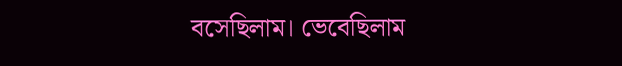বসেছিলাম। ভেবেছিলাম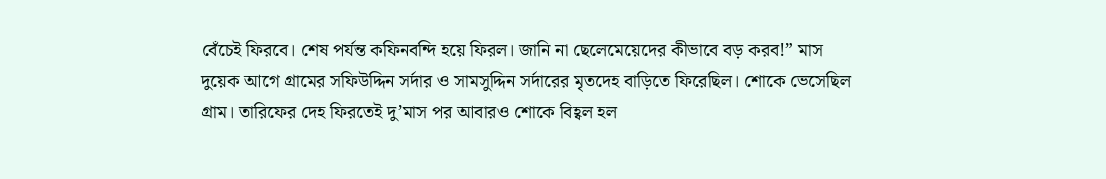বেঁচেই ফিরবে। শেষ পর্যন্ত কফিনবন্দি হয়ে ফিরল। জানি না ছেলেমেয়েদের কীভাবে বড় করব!” মাস দুয়েক আগে গ্রামের সফিউদ্দিন সর্দার ও সামসুদ্দিন সর্দারের মৃতদেহ বাড়িতে ফিরেছিল। শোকে ভেসেছিল গ্রাম। তারিফের দেহ ফিরতেই দু’মাস পর আবারও শোকে বিহ্বল হল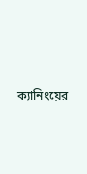ক্যানিংয়ের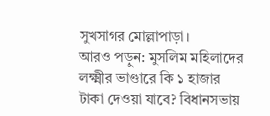সুখসাগর মোল্লাপাড়া।
আরও পড়ুন: মুসলিম মহিলাদের লক্ষ্মীর ভাণ্ডারে কি ১ হাজার টাকা দেওয়া যাবে? বিধানসভায়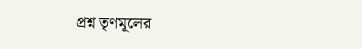প্রশ্ন তৃণমূলের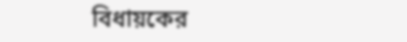বিধায়কের